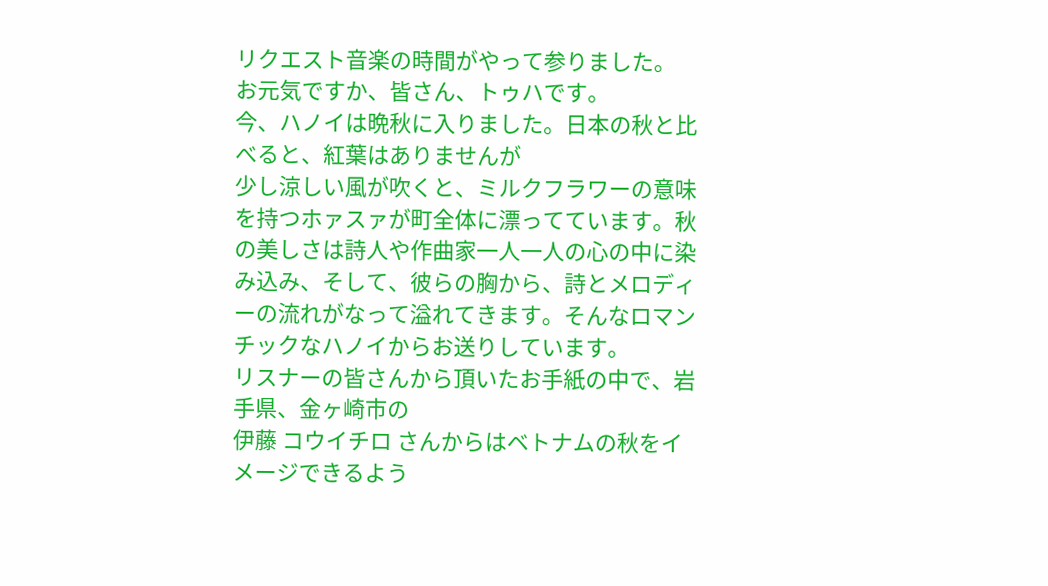リクエスト音楽の時間がやって参りました。
お元気ですか、皆さん、トゥハです。
今、ハノイは晩秋に入りました。日本の秋と比べると、紅葉はありませんが
少し涼しい風が吹くと、ミルクフラワーの意味を持つホァスァが町全体に漂ってています。秋の美しさは詩人や作曲家一人一人の心の中に染み込み、そして、彼らの胸から、詩とメロディーの流れがなって溢れてきます。そんなロマンチックなハノイからお送りしています。
リスナーの皆さんから頂いたお手紙の中で、岩手県、金ヶ崎市の
伊藤 コウイチロ さんからはベトナムの秋をイメージできるよう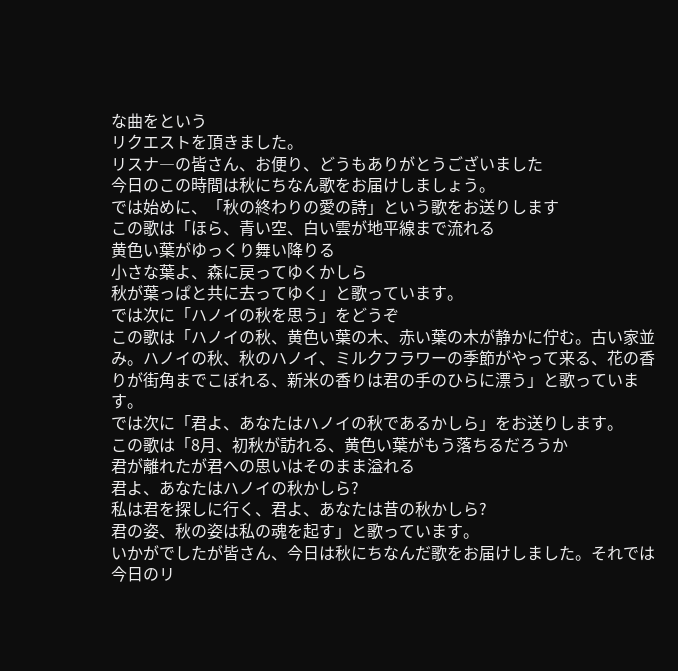な曲をという
リクエストを頂きました。
リスナ―の皆さん、お便り、どうもありがとうございました
今日のこの時間は秋にちなん歌をお届けしましょう。
では始めに、「秋の終わりの愛の詩」という歌をお送りします
この歌は「ほら、青い空、白い雲が地平線まで流れる
黄色い葉がゆっくり舞い降りる
小さな葉よ、森に戻ってゆくかしら
秋が葉っぱと共に去ってゆく」と歌っています。
では次に「ハノイの秋を思う」をどうぞ
この歌は「ハノイの秋、黄色い葉の木、赤い葉の木が静かに佇む。古い家並み。ハノイの秋、秋のハノイ、ミルクフラワーの季節がやって来る、花の香りが街角までこぼれる、新米の香りは君の手のひらに漂う」と歌っています。
では次に「君よ、あなたはハノイの秋であるかしら」をお送りします。
この歌は「8月、初秋が訪れる、黄色い葉がもう落ちるだろうか
君が離れたが君への思いはそのまま溢れる
君よ、あなたはハノイの秋かしら?
私は君を探しに行く、君よ、あなたは昔の秋かしら?
君の姿、秋の姿は私の魂を起す」と歌っています。
いかがでしたが皆さん、今日は秋にちなんだ歌をお届けしました。それでは
今日のリ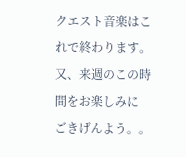クエスト音楽はこれで終わります。又、来週のこの時間をお楽しみに
ごきげんよう。。